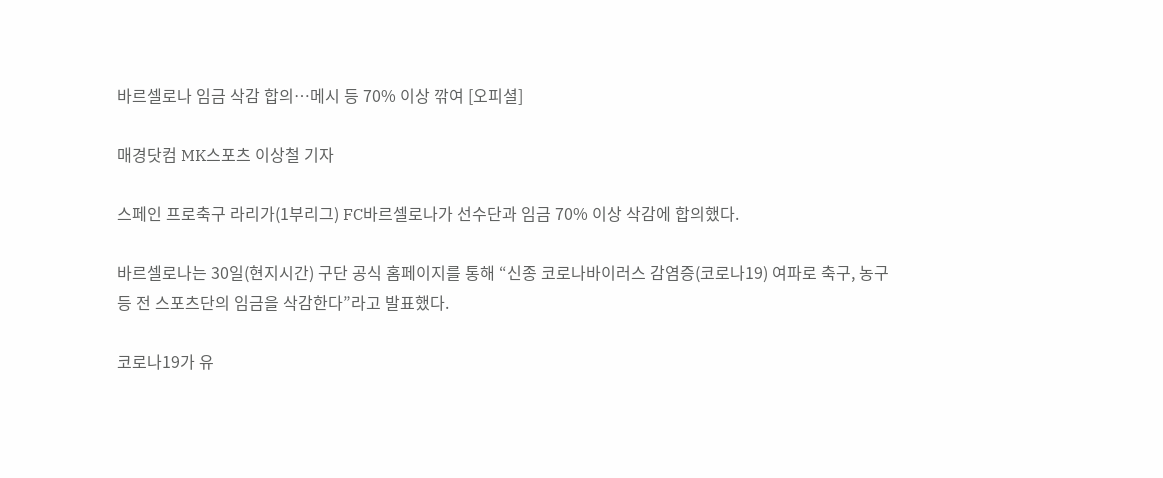바르셀로나 임금 삭감 합의…메시 등 70% 이상 깎여 [오피셜]

매경닷컴 MK스포츠 이상철 기자

스페인 프로축구 라리가(1부리그) FC바르셀로나가 선수단과 임금 70% 이상 삭감에 합의했다.

바르셀로나는 30일(현지시간) 구단 공식 홈페이지를 통해 “신종 코로나바이러스 감염증(코로나19) 여파로 축구, 농구 등 전 스포츠단의 임금을 삭감한다”라고 발표했다.

코로나19가 유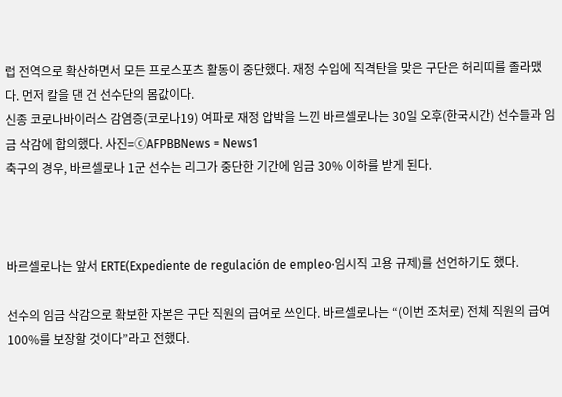럽 전역으로 확산하면서 모든 프로스포츠 활동이 중단했다. 재정 수입에 직격탄을 맞은 구단은 허리띠를 졸라맸다. 먼저 칼을 댄 건 선수단의 몸값이다.
신종 코로나바이러스 감염증(코로나19) 여파로 재정 압박을 느낀 바르셀로나는 30일 오후(한국시간) 선수들과 임금 삭감에 합의했다. 사진=ⓒAFPBBNews = News1
축구의 경우, 바르셀로나 1군 선수는 리그가 중단한 기간에 임금 30% 이하를 받게 된다.



바르셀로나는 앞서 ERTE(Expediente de regulación de empleo·임시직 고용 규제)를 선언하기도 했다.

선수의 임금 삭감으로 확보한 자본은 구단 직원의 급여로 쓰인다. 바르셀로나는 “(이번 조처로) 전체 직원의 급여 100%를 보장할 것이다”라고 전했다.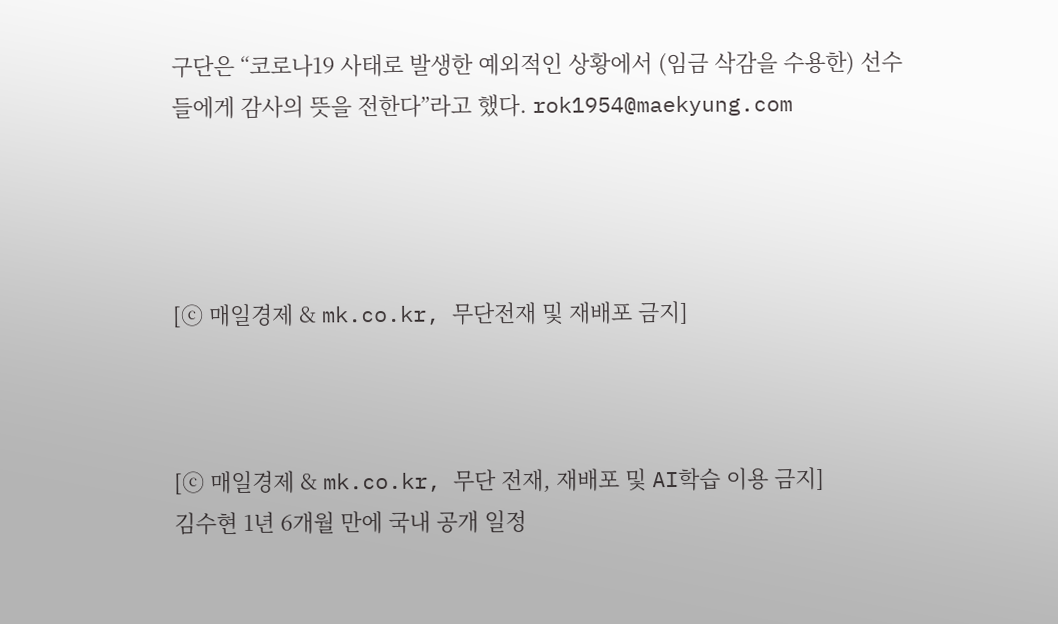구단은 “코로나19 사태로 발생한 예외적인 상황에서 (임금 삭감을 수용한) 선수들에게 감사의 뜻을 전한다”라고 했다. rok1954@maekyung.com




[ⓒ 매일경제 & mk.co.kr, 무단전재 및 재배포 금지]



[ⓒ 매일경제 & mk.co.kr, 무단 전재, 재배포 및 AI학습 이용 금지]
김수현 1년 6개월 만에 국내 공개 일정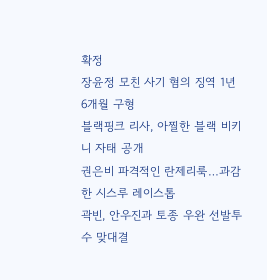확정
장윤정 모친 사기 혐의 징역 1년 6개월 구형
블랙핑크 리사, 아찔한 블랙 비키니 자태 공개
권은비 파격적인 란제리룩…과감한 시스루 레이스톱
곽빈, 안우진과 토종 우완 선발투수 맞대결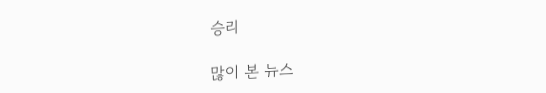승리

많이 본 뉴스